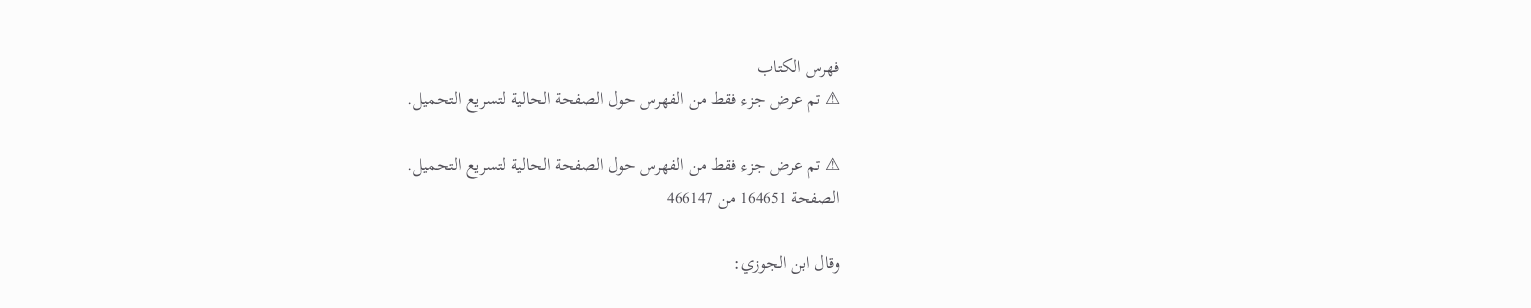فهرس الكتاب
⚠ تم عرض جزء فقط من الفهرس حول الصفحة الحالية لتسريع التحميل.

⚠ تم عرض جزء فقط من الفهرس حول الصفحة الحالية لتسريع التحميل.
الصفحة 164651 من 466147

وقال ابن الجوزي: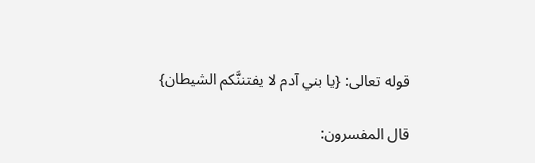قوله تعالى: {يا بني آدم لا يفتننَّكم الشيطان}

قال المفسرون: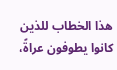هذا الخطاب للذين كانوا يطوفون عراةً،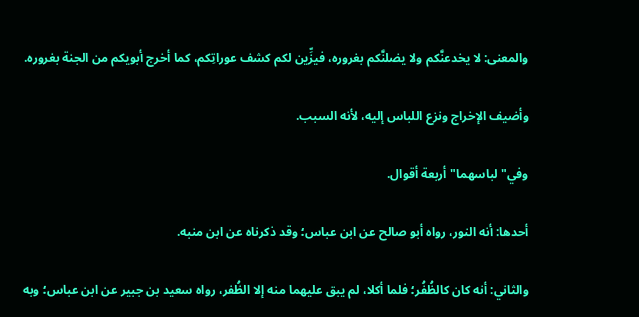والمعنى: لا يخدعنَّكم ولا يضلنَّكم بغروره، فيزِّين لكم كشف عوراتِكم، كما أخرج أبويكم من الجنة بغروره.

وأضيف الإخراج ونزع اللباس إليه، لأنه السبب.

وفي"لباسهما"أربعة أقوال.

أحدها: أنه النور، رواه أبو صالح عن ابن عباس؛ وقد ذكرناه عن ابن منبه.

والثاني: أنه كان كالظُفُر؛ فلما أكلا، لم يبق عليهما منه إلا الظُفر، رواه سعيد بن جبير عن ابن عباس؛ وبه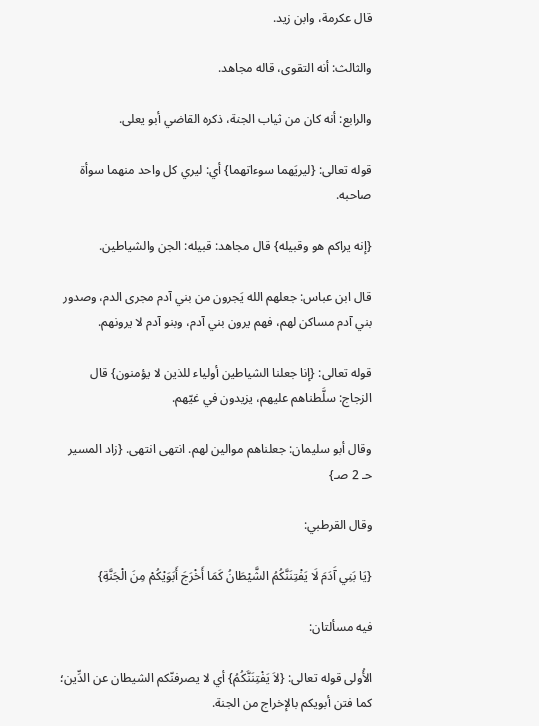قال عكرمة، وابن زيد.

والثالث: أنه التقوى، قاله مجاهد.

والرابع: أنه كان من ثياب الجنة، ذكره القاضي أبو يعلى.

قوله تعالى: {ليريَهما سوءاتهما} أي: ليري كل واحد منهما سوأة صاحبه.

{إنه يراكم هو وقبيله} قال مجاهد: قبيله: الجن والشياطين.

قال ابن عباس: جعلهم الله يَجرون من بني آدم مجرى الدم، وصدور بني آدم مساكن لهم، فهم يرون بني آدم، وبنو آدم لا يرونهم.

قوله تعالى: {إنا جعلنا الشياطين أولياء للذين لا يؤمنون} قال الزجاج: سلَّطناهم عليهم، يزيدون في غيّهم.

وقال أبو سليمان: جعلناهم موالين لهم. انتهى انتهى. {زاد المسير حـ 2 صـ}

وقال القرطبي:

{يَا بَنِي آَدَمَ لَا يَفْتِنَنَّكُمُ الشَّيْطَانُ كَمَا أَخْرَجَ أَبَوَيْكُمْ مِنَ الْجَنَّةِ}

فيه مسألتان:

الأُولى قوله تعالى: {لاَ يَفْتِنَنَّكُمُ} أي لا يصرفنّكم الشيطان عن الدِّين؛ كما فتن أبويكم بالإخراج من الجنة.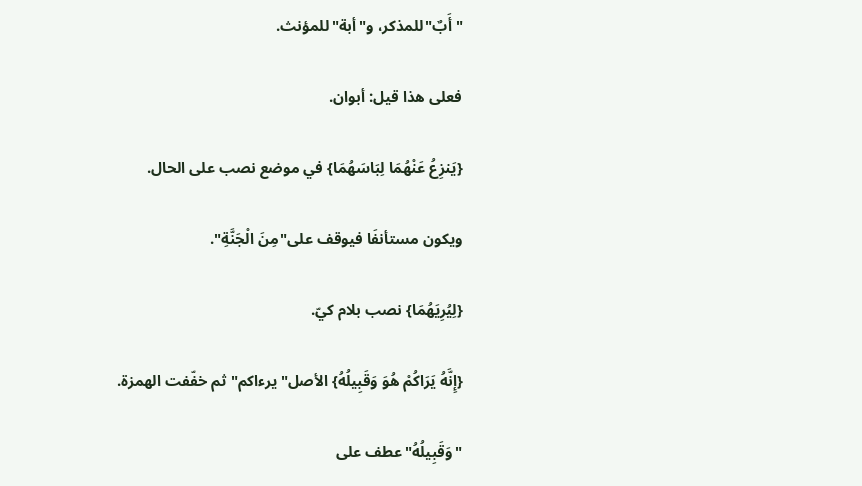"أَبٌ"للمذكر، و"أبة"للمؤنث.

فعلى هذا قيل: أبوان.

{يَنزِعُ عَنْهُمَا لِبَاسَهُمَا} في موضع نصب على الحال.

ويكون مستأنفَا فيوقف على"مِنَ الْجَنَّةِ".

{لِيُرِيَهُمَا} نصب بلام كيّ.

{إِنَّهُ يَرَاكُمْ هُوَ وَقَبِيلُهُ} الأصل"يرءاكم"ثم خفّفت الهمزة.

"وَقَبِيلُهُ"عطف على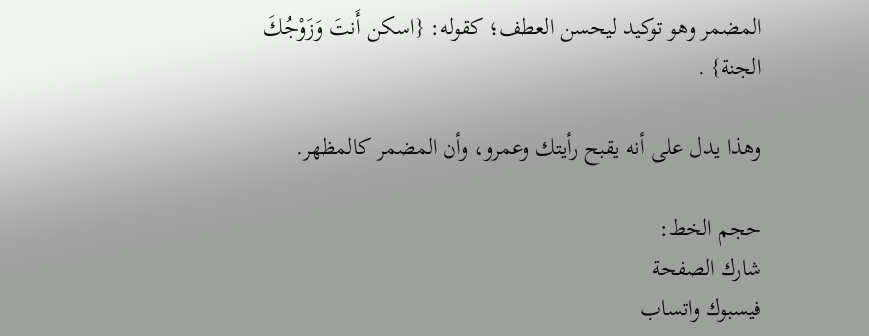المضمر وهو توكيد ليحسن العطف؛ كقوله: {اسكن أَنتَ وَزَوْجُكَ الجنة} .

وهذا يدل على أنه يقبح رأيتك وعمرو، وأن المضمر كالمظهر.

حجم الخط:
شارك الصفحة
فيسبوك واتساب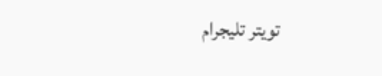تويتر تليجرام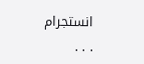انستجرام
. . .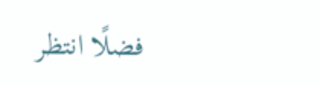فضلًا انتظر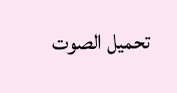تحميل الصوت